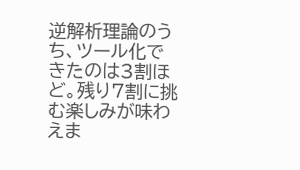逆解析理論のうち、ツール化できたのは3割ほど。残り7割に挑む楽しみが味わえま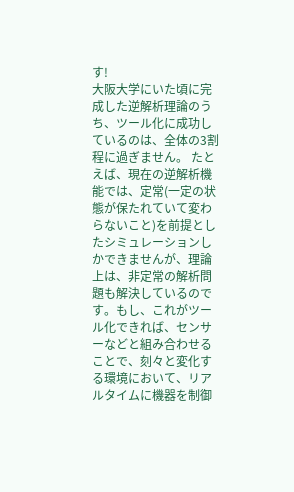す!
大阪大学にいた頃に完成した逆解析理論のうち、ツール化に成功しているのは、全体の3割程に過ぎません。 たとえば、現在の逆解析機能では、定常(一定の状態が保たれていて変わらないこと)を前提としたシミュレーションしかできませんが、理論上は、非定常の解析問題も解決しているのです。もし、これがツール化できれば、センサーなどと組み合わせることで、刻々と変化する環境において、リアルタイムに機器を制御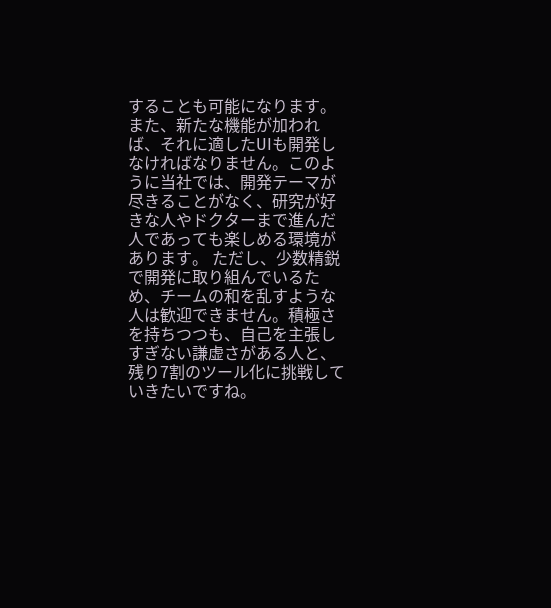することも可能になります。また、新たな機能が加われば、それに適したUIも開発しなければなりません。このように当社では、開発テーマが尽きることがなく、研究が好きな人やドクターまで進んだ人であっても楽しめる環境があります。 ただし、少数精鋭で開発に取り組んでいるため、チームの和を乱すような人は歓迎できません。積極さを持ちつつも、自己を主張しすぎない謙虚さがある人と、残り7割のツール化に挑戦していきたいですね。